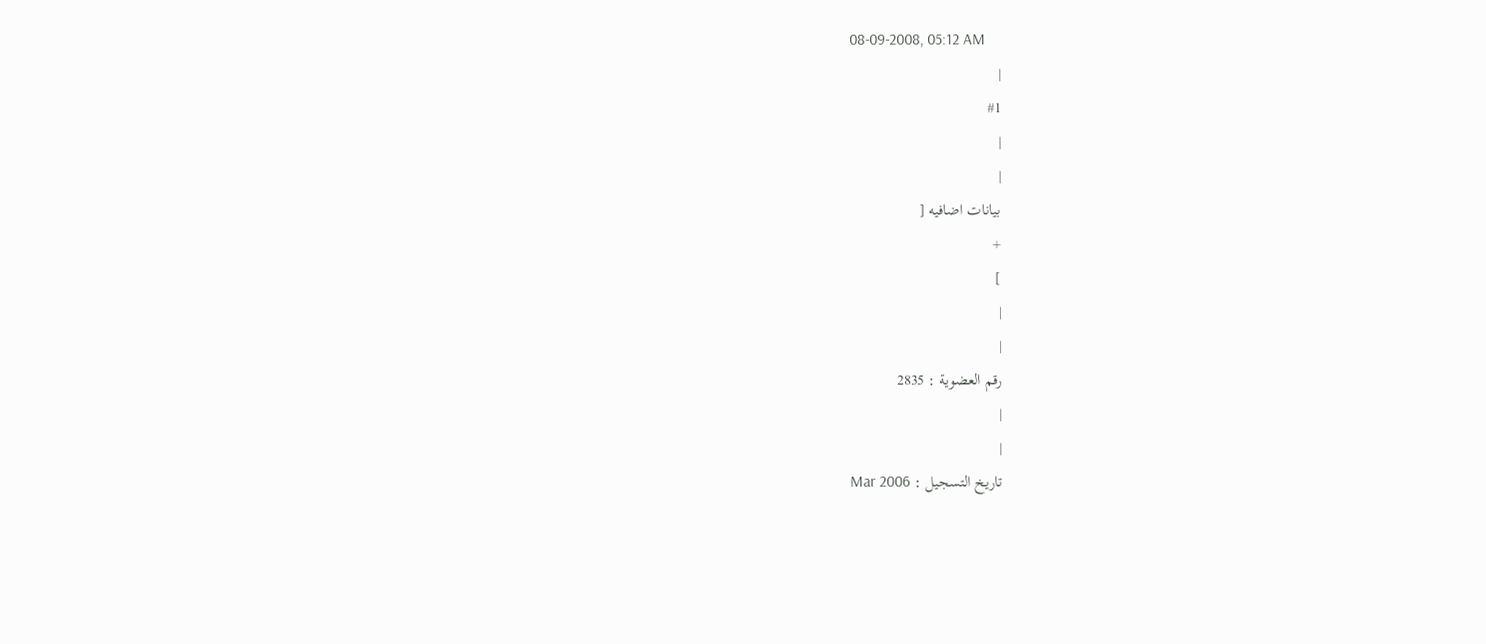08-09-2008, 05:12 AM
|
#1
|
|
بيانات اضافيه [
+
]
|
|
رقم العضوية : 2835
|
|
تاريخ التسجيل : Mar 2006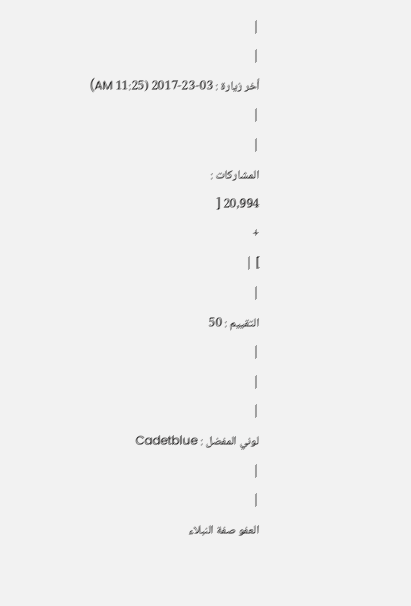|
|
أخر زيارة : 03-23-2017 (11:25 AM)
|
|
المشاركات :
20,994 [
+
] |
|
التقييم : 50
|
|
|
لوني المفضل : Cadetblue
|
|
العفو صفة النبلاء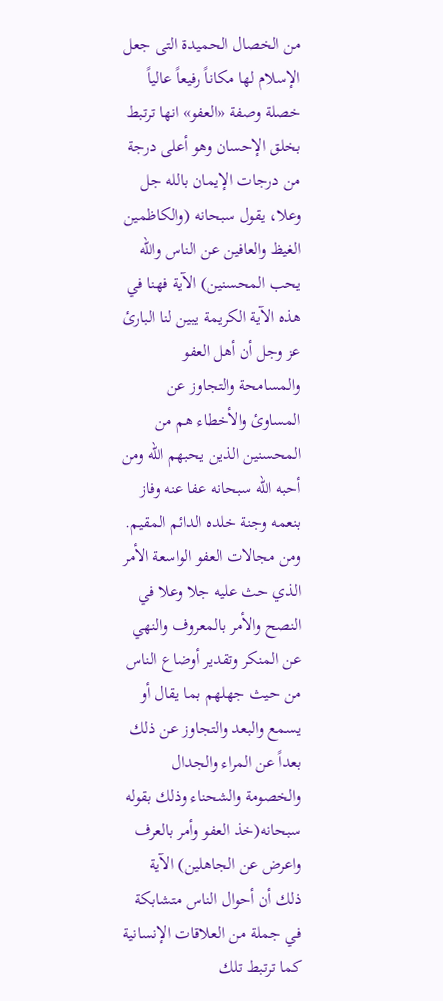من الخصال الحميدة التى جعل الإسلام لها مكاناً رفيعاً عالياً خصلة وصفة «العفو» انها ترتبط بخلق الإحسان وهو أعلى درجة من درجات الإيمان بالله جل وعلا، يقول سبحانه (والكاظمين الغيظ والعافين عن الناس والله يحب المحسنين) الآية فهنا في هذه الآية الكريمة يبين لنا البارئ عز وجل أن أهل العفو والمسامحة والتجاوز عن المساوئ والأخطاء هم من المحسنين الذين يحبهم الله ومن أحبه الله سبحانه عفا عنه وفاز بنعمه وجنة خلده الدائم المقيم.
ومن مجالات العفو الواسعة الأمر الذي حث عليه جلا وعلا في النصح والأمر بالمعروف والنهي عن المنكر وتقدير أوضاع الناس من حيث جهلهم بما يقال أو يسمع والبعد والتجاوز عن ذلك بعداً عن المراء والجدال والخصومة والشحناء وذلك بقوله سبحانه(خذ العفو وأمر بالعرف واعرض عن الجاهلين) الآية ذلك أن أحوال الناس متشابكة في جملة من العلاقات الإنسانية كما ترتبط تلك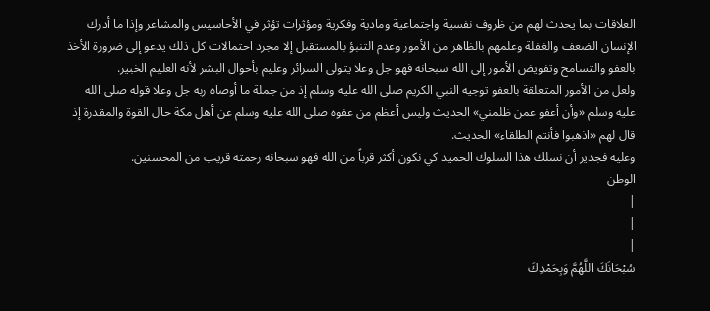العلاقات بما يحدث لهم من ظروف نفسية واجتماعية ومادية وفكرية ومؤثرات تؤثر في الأحاسيس والمشاعر وإذا ما أدرك الإنسان الضعف والغفلة وعلمهم بالظاهر من الأمور وعدم التنبؤ بالمستقبل إلا مجرد احتمالات كل ذلك يدعو إلى ضرورة الأخذ بالعفو والتسامح وتفويض الأمور إلى الله سبحانه فهو جل وعلا يتولى السرائر وعليم بأحوال البشر لأنه العليم الخبير.
ولعل من الأمور المتعلقة بالعفو توجيه النبي الكريم صلى الله عليه وسلم إذ من جملة ما أوصاه ربه جل وعلا قوله صلى الله عليه وسلم «وأن أعفو عمن ظلمني» الحديث وليس أعظم من عفوه صلى الله عليه وسلم عن أهل مكة حال القوة والمقدرة إذ قال لهم «اذهبوا فأنتم الطلقاء» الحديث.
وعليه فجدير أن نسلك هذا السلوك الحميد كي نكون أكثر قرباً من الله فهو سبحانه رحمته قريب من المحسنين.
الوطن
|
|
|
سُبْحَانَكَ اللَّهُمَّ وَبِحَمْدِكَ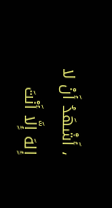، أَشْهَدُ أَنْ لا إِلهَ إِلَّا أَنْتَ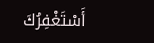أَسْتَغْفِرُكَ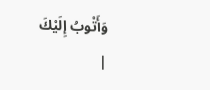وَأَتْوبُ إِلَيْكَ
|